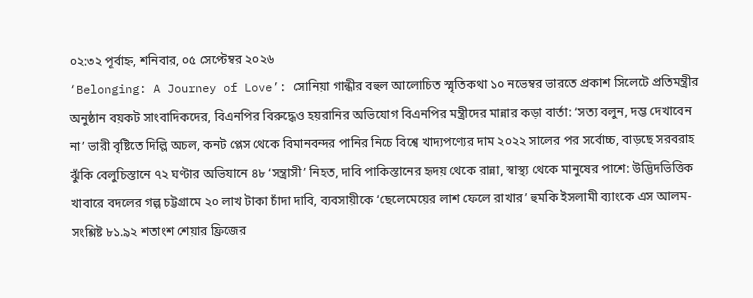০২:৩২ পূর্বাহ্ন, শনিবার, ০৫ সেপ্টেম্বর ২০২৬
‘Belonging: A Journey of Love’: সোনিয়া গান্ধীর বহুল আলোচিত স্মৃতিকথা ১০ নভেম্বর ভারতে প্রকাশ সিলেটে প্রতিমন্ত্রীর অনুষ্ঠান বয়কট সাংবাদিকদের, বিএনপির বিরুদ্ধেও হয়রানির অভিযোগ বিএনপির মন্ত্রীদের মান্নার কড়া বার্তা: ‘সত্য বলুন, দম্ভ দেখাবেন না’ ভারী বৃষ্টিতে দিল্লি অচল, কনট প্লেস থেকে বিমানবন্দর পানির নিচে বিশ্বে খাদ্যপণ্যের দাম ২০২২ সালের পর সর্বোচ্চ, বাড়ছে সরবরাহ ঝুঁকি বেলুচিস্তানে ৭২ ঘণ্টার অভিযানে ৪৮ ‘সন্ত্রাসী’ নিহত, দাবি পাকিস্তানের হৃদয় থেকে রান্না, স্বাস্থ্য থেকে মানুষের পাশে: উদ্ভিদভিত্তিক খাবারে বদলের গল্প চট্টগ্রামে ২০ লাখ টাকা চাঁদা দাবি, ব্যবসায়ীকে ‘ছেলেমেয়ের লাশ ফেলে রাখার’ হুমকি ইসলামী ব্যাংকে এস আলম-সংশ্লিষ্ট ৮১.৯২ শতাংশ শেয়ার ফ্রিজের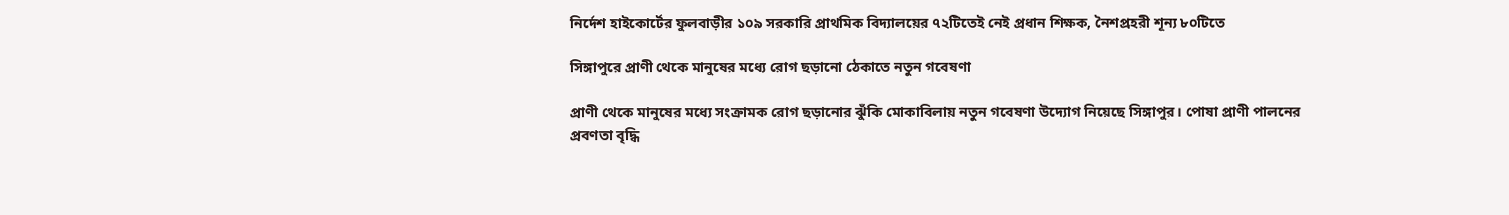নির্দেশ হাইকোর্টের ফুলবাড়ীর ১০৯ সরকারি প্রাথমিক বিদ্যালয়ের ৭২টিতেই নেই প্রধান শিক্ষক, নৈশপ্রহরী শূন্য ৮০টিতে

সিঙ্গাপুরে প্রাণী থেকে মানুষের মধ্যে রোগ ছড়ানো ঠেকাতে নতুন গবেষণা

প্রাণী থেকে মানুষের মধ্যে সংক্রামক রোগ ছড়ানোর ঝুঁকি মোকাবিলায় নতুন গবেষণা উদ্যোগ নিয়েছে সিঙ্গাপুর। পোষা প্রাণী পালনের প্রবণতা বৃদ্ধি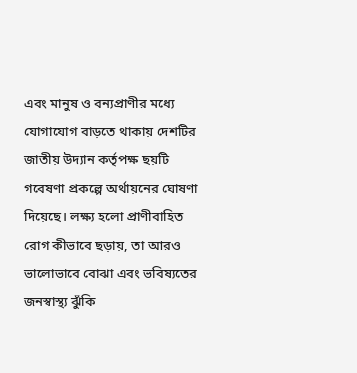এবং মানুষ ও বন্যপ্রাণীর মধ্যে যোগাযোগ বাড়তে থাকায় দেশটির জাতীয় উদ্যান কর্তৃপক্ষ ছয়টি গবেষণা প্রকল্পে অর্থায়নের ঘোষণা দিয়েছে। লক্ষ্য হলো প্রাণীবাহিত রোগ কীভাবে ছড়ায়, তা আরও ভালোভাবে বোঝা এবং ভবিষ্যতের জনস্বাস্থ্য ঝুঁকি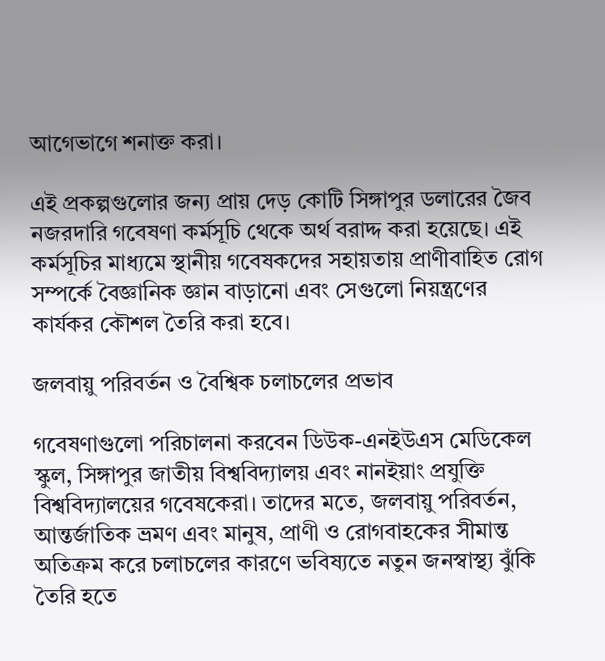আগেভাগে শনাক্ত করা।

এই প্রকল্পগুলোর জন্য প্রায় দেড় কোটি সিঙ্গাপুর ডলারের জৈব নজরদারি গবেষণা কর্মসূচি থেকে অর্থ বরাদ্দ করা হয়েছে। এই কর্মসূচির মাধ্যমে স্থানীয় গবেষকদের সহায়তায় প্রাণীবাহিত রোগ সম্পর্কে বৈজ্ঞানিক জ্ঞান বাড়ানো এবং সেগুলো নিয়ন্ত্রণের কার্যকর কৌশল তৈরি করা হবে।

জলবায়ু পরিবর্তন ও বৈশ্বিক চলাচলের প্রভাব

গবেষণাগুলো পরিচালনা করবেন ডিউক-এনইউএস মেডিকেল স্কুল, সিঙ্গাপুর জাতীয় বিশ্ববিদ্যালয় এবং নানইয়াং প্রযুক্তি বিশ্ববিদ্যালয়ের গবেষকেরা। তাদের মতে, জলবায়ু পরিবর্তন, আন্তর্জাতিক ভ্রমণ এবং মানুষ, প্রাণী ও রোগবাহকের সীমান্ত অতিক্রম করে চলাচলের কারণে ভবিষ্যতে নতুন জনস্বাস্থ্য ঝুঁকি তৈরি হতে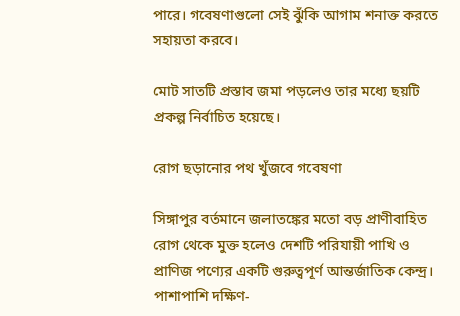পারে। গবেষণাগুলো সেই ঝুঁকি আগাম শনাক্ত করতে সহায়তা করবে।

মোট সাতটি প্রস্তাব জমা পড়লেও তার মধ্যে ছয়টি প্রকল্প নির্বাচিত হয়েছে।

রোগ ছড়ানোর পথ খুঁজবে গবেষণা

সিঙ্গাপুর বর্তমানে জলাতঙ্কের মতো বড় প্রাণীবাহিত রোগ থেকে মুক্ত হলেও দেশটি পরিযায়ী পাখি ও প্রাণিজ পণ্যের একটি গুরুত্বপূর্ণ আন্তর্জাতিক কেন্দ্র। পাশাপাশি দক্ষিণ-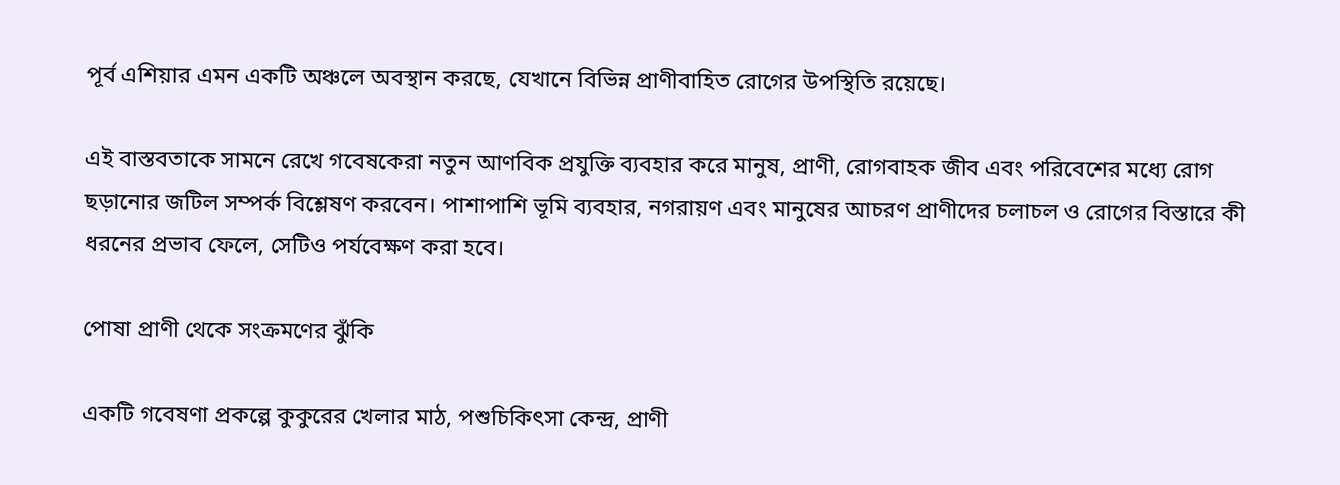পূর্ব এশিয়ার এমন একটি অঞ্চলে অবস্থান করছে, যেখানে বিভিন্ন প্রাণীবাহিত রোগের উপস্থিতি রয়েছে।

এই বাস্তবতাকে সামনে রেখে গবেষকেরা নতুন আণবিক প্রযুক্তি ব্যবহার করে মানুষ, প্রাণী, রোগবাহক জীব এবং পরিবেশের মধ্যে রোগ ছড়ানোর জটিল সম্পর্ক বিশ্লেষণ করবেন। পাশাপাশি ভূমি ব্যবহার, নগরায়ণ এবং মানুষের আচরণ প্রাণীদের চলাচল ও রোগের বিস্তারে কী ধরনের প্রভাব ফেলে, সেটিও পর্যবেক্ষণ করা হবে।

পোষা প্রাণী থেকে সংক্রমণের ঝুঁকি

একটি গবেষণা প্রকল্পে কুকুরের খেলার মাঠ, পশুচিকিৎসা কেন্দ্র, প্রাণী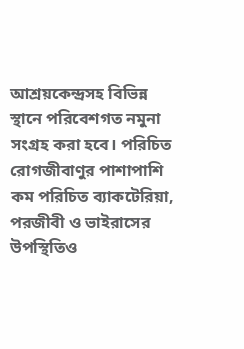আশ্রয়কেন্দ্রসহ বিভিন্ন স্থানে পরিবেশগত নমুনা সংগ্রহ করা হবে। পরিচিত রোগজীবাণুর পাশাপাশি কম পরিচিত ব্যাকটেরিয়া, পরজীবী ও ভাইরাসের উপস্থিতিও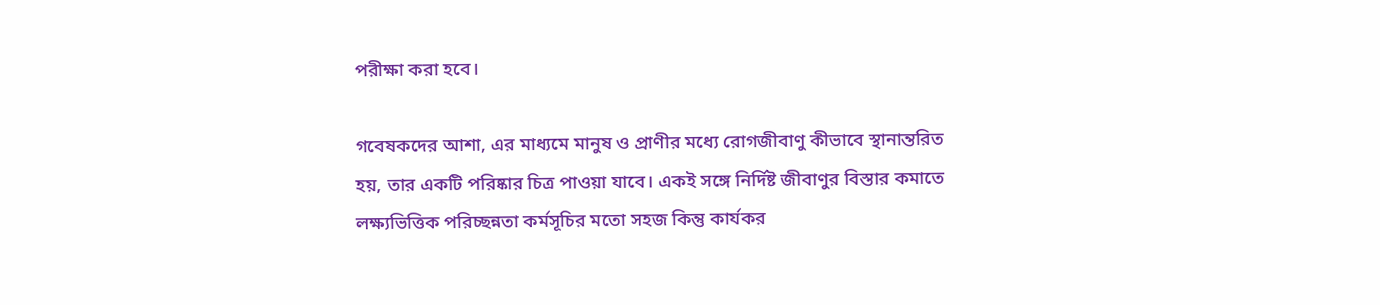পরীক্ষা করা হবে।

গবেষকদের আশা, এর মাধ্যমে মানুষ ও প্রাণীর মধ্যে রোগজীবাণু কীভাবে স্থানান্তরিত হয়, তার একটি পরিষ্কার চিত্র পাওয়া যাবে। একই সঙ্গে নির্দিষ্ট জীবাণুর বিস্তার কমাতে লক্ষ্যভিত্তিক পরিচ্ছন্নতা কর্মসূচির মতো সহজ কিন্তু কার্যকর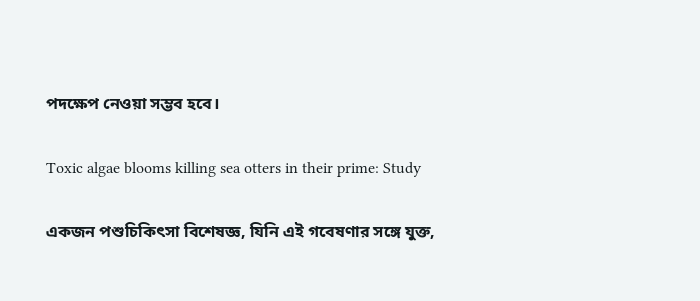পদক্ষেপ নেওয়া সম্ভব হবে।

Toxic algae blooms killing sea otters in their prime: Study

একজন পশুচিকিৎসা বিশেষজ্ঞ, যিনি এই গবেষণার সঙ্গে যুক্ত,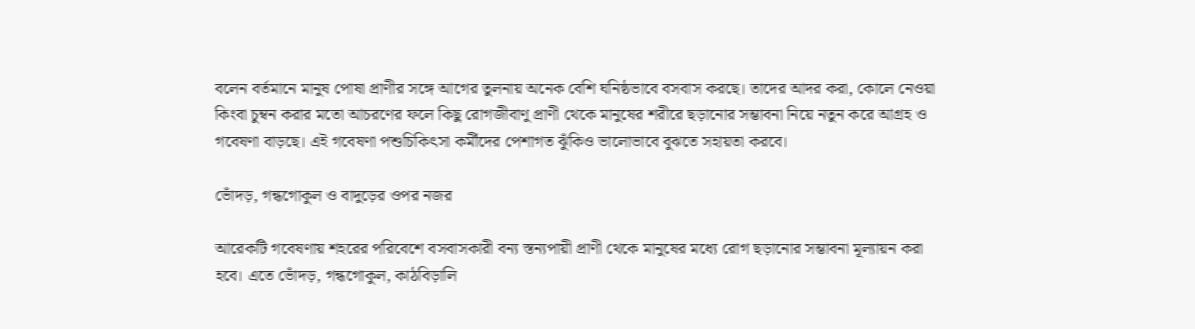বলেন বর্তমানে মানুষ পোষা প্রাণীর সঙ্গে আগের তুলনায় অনেক বেশি ঘনিষ্ঠভাবে বসবাস করছে। তাদের আদর করা, কোলে নেওয়া কিংবা চুম্বন করার মতো আচরণের ফলে কিছু রোগজীবাণু প্রাণী থেকে মানুষের শরীরে ছড়ানোর সম্ভাবনা নিয়ে নতুন করে আগ্রহ ও গবেষণা বাড়ছে। এই গবেষণা পশুচিকিৎসা কর্মীদের পেশাগত ঝুঁকিও ভালোভাবে বুঝতে সহায়তা করবে।

ভোঁদড়, গন্ধগোকুল ও বাদুড়ের ওপর নজর

আরেকটি গবেষণায় শহরের পরিবেশে বসবাসকারী বন্য স্তন্যপায়ী প্রাণী থেকে মানুষের মধ্যে রোগ ছড়ানোর সম্ভাবনা মূল্যায়ন করা হবে। এতে ভোঁদড়, গন্ধগোকুল, কাঠবিড়ালি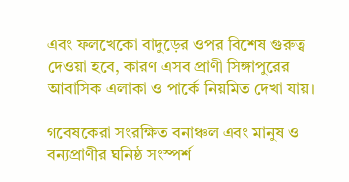এবং ফলখেকো বাদুড়ের ওপর বিশেষ গুরুত্ব দেওয়া হবে, কারণ এসব প্রাণী সিঙ্গাপুরের আবাসিক এলাকা ও পার্কে নিয়মিত দেখা যায়।

গবেষকেরা সংরক্ষিত বনাঞ্চল এবং মানুষ ও বন্যপ্রাণীর ঘনিষ্ঠ সংস্পর্শ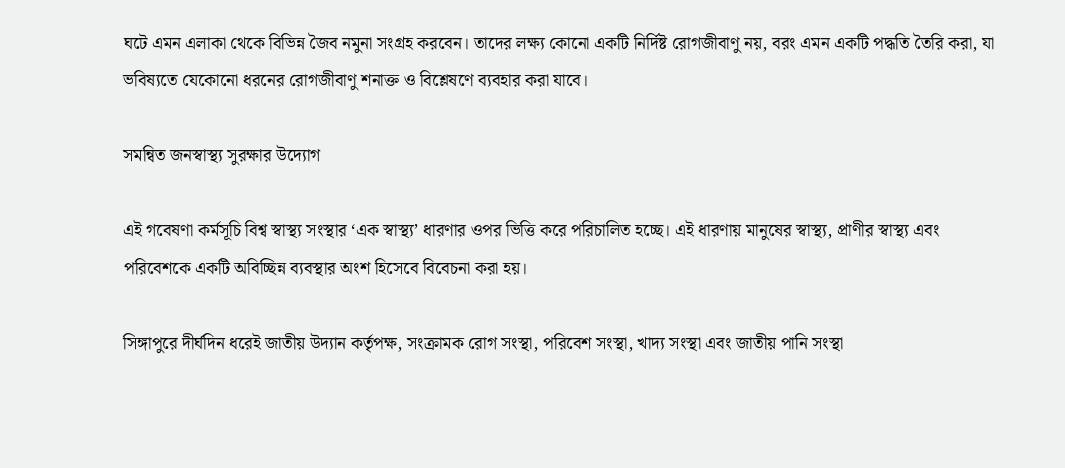ঘটে এমন এলাকা থেকে বিভিন্ন জৈব নমুনা সংগ্রহ করবেন। তাদের লক্ষ্য কোনো একটি নির্দিষ্ট রোগজীবাণু নয়, বরং এমন একটি পদ্ধতি তৈরি করা, যা ভবিষ্যতে যেকোনো ধরনের রোগজীবাণু শনাক্ত ও বিশ্লেষণে ব্যবহার করা যাবে।

সমন্বিত জনস্বাস্থ্য সুরক্ষার উদ্যোগ

এই গবেষণা কর্মসূচি বিশ্ব স্বাস্থ্য সংস্থার ‘এক স্বাস্থ্য’ ধারণার ওপর ভিত্তি করে পরিচালিত হচ্ছে। এই ধারণায় মানুষের স্বাস্থ্য, প্রাণীর স্বাস্থ্য এবং পরিবেশকে একটি অবিচ্ছিন্ন ব্যবস্থার অংশ হিসেবে বিবেচনা করা হয়।

সিঙ্গাপুরে দীর্ঘদিন ধরেই জাতীয় উদ্যান কর্তৃপক্ষ, সংক্রামক রোগ সংস্থা, পরিবেশ সংস্থা, খাদ্য সংস্থা এবং জাতীয় পানি সংস্থা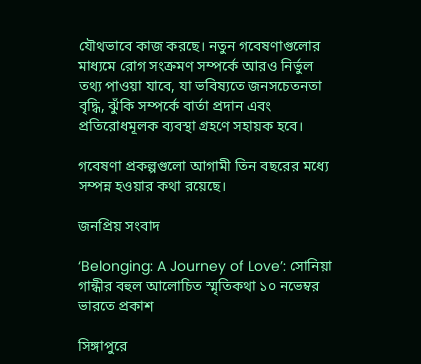যৌথভাবে কাজ করছে। নতুন গবেষণাগুলোর মাধ্যমে রোগ সংক্রমণ সম্পর্কে আরও নির্ভুল তথ্য পাওয়া যাবে, যা ভবিষ্যতে জনসচেতনতা বৃদ্ধি, ঝুঁকি সম্পর্কে বার্তা প্রদান এবং প্রতিরোধমূলক ব্যবস্থা গ্রহণে সহায়ক হবে।

গবেষণা প্রকল্পগুলো আগামী তিন বছরের মধ্যে সম্পন্ন হওয়ার কথা রয়েছে।

জনপ্রিয় সংবাদ

‘Belonging: A Journey of Love’: সোনিয়া গান্ধীর বহুল আলোচিত স্মৃতিকথা ১০ নভেম্বর ভারতে প্রকাশ

সিঙ্গাপুরে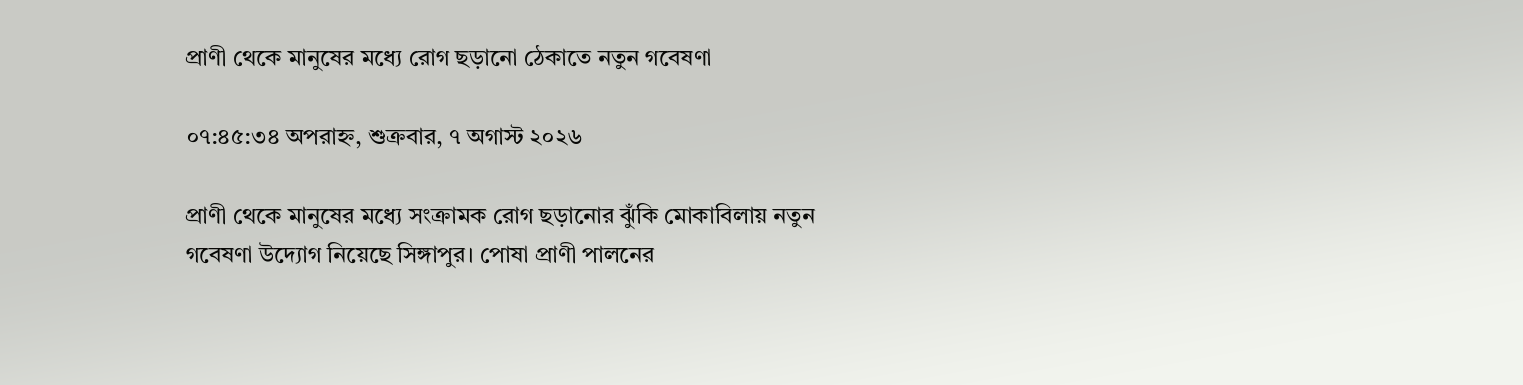প্রাণী থেকে মানুষের মধ্যে রোগ ছড়ানো ঠেকাতে নতুন গবেষণা

০৭:৪৫:৩৪ অপরাহ্ন, শুক্রবার, ৭ অগাস্ট ২০২৬

প্রাণী থেকে মানুষের মধ্যে সংক্রামক রোগ ছড়ানোর ঝুঁকি মোকাবিলায় নতুন গবেষণা উদ্যোগ নিয়েছে সিঙ্গাপুর। পোষা প্রাণী পালনের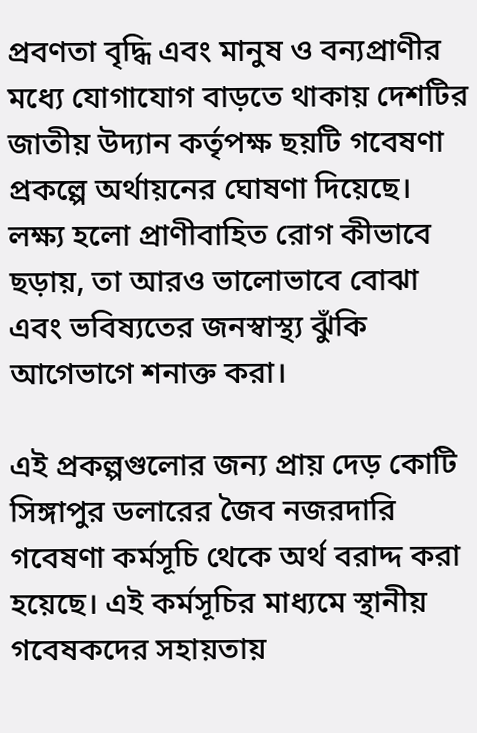প্রবণতা বৃদ্ধি এবং মানুষ ও বন্যপ্রাণীর মধ্যে যোগাযোগ বাড়তে থাকায় দেশটির জাতীয় উদ্যান কর্তৃপক্ষ ছয়টি গবেষণা প্রকল্পে অর্থায়নের ঘোষণা দিয়েছে। লক্ষ্য হলো প্রাণীবাহিত রোগ কীভাবে ছড়ায়, তা আরও ভালোভাবে বোঝা এবং ভবিষ্যতের জনস্বাস্থ্য ঝুঁকি আগেভাগে শনাক্ত করা।

এই প্রকল্পগুলোর জন্য প্রায় দেড় কোটি সিঙ্গাপুর ডলারের জৈব নজরদারি গবেষণা কর্মসূচি থেকে অর্থ বরাদ্দ করা হয়েছে। এই কর্মসূচির মাধ্যমে স্থানীয় গবেষকদের সহায়তায়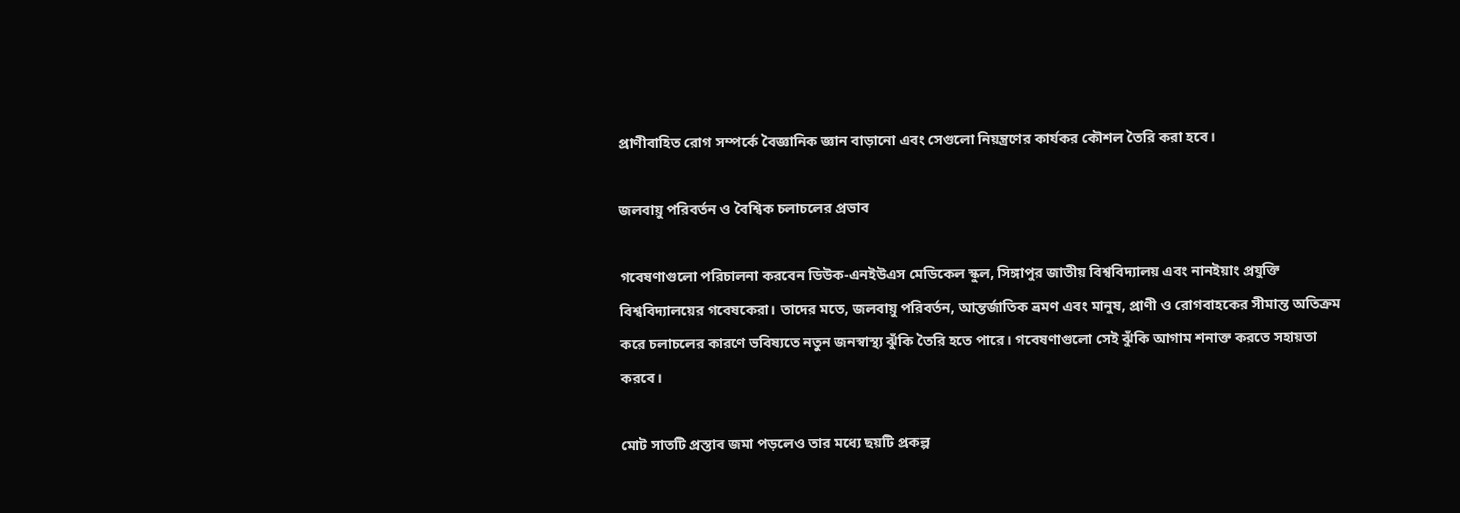প্রাণীবাহিত রোগ সম্পর্কে বৈজ্ঞানিক জ্ঞান বাড়ানো এবং সেগুলো নিয়ন্ত্রণের কার্যকর কৌশল তৈরি করা হবে।

জলবায়ু পরিবর্তন ও বৈশ্বিক চলাচলের প্রভাব

গবেষণাগুলো পরিচালনা করবেন ডিউক-এনইউএস মেডিকেল স্কুল, সিঙ্গাপুর জাতীয় বিশ্ববিদ্যালয় এবং নানইয়াং প্রযুক্তি বিশ্ববিদ্যালয়ের গবেষকেরা। তাদের মতে, জলবায়ু পরিবর্তন, আন্তর্জাতিক ভ্রমণ এবং মানুষ, প্রাণী ও রোগবাহকের সীমান্ত অতিক্রম করে চলাচলের কারণে ভবিষ্যতে নতুন জনস্বাস্থ্য ঝুঁকি তৈরি হতে পারে। গবেষণাগুলো সেই ঝুঁকি আগাম শনাক্ত করতে সহায়তা করবে।

মোট সাতটি প্রস্তাব জমা পড়লেও তার মধ্যে ছয়টি প্রকল্প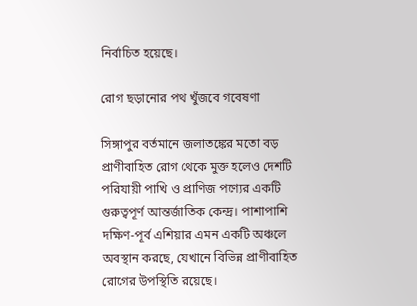নির্বাচিত হয়েছে।

রোগ ছড়ানোর পথ খুঁজবে গবেষণা

সিঙ্গাপুর বর্তমানে জলাতঙ্কের মতো বড় প্রাণীবাহিত রোগ থেকে মুক্ত হলেও দেশটি পরিযায়ী পাখি ও প্রাণিজ পণ্যের একটি গুরুত্বপূর্ণ আন্তর্জাতিক কেন্দ্র। পাশাপাশি দক্ষিণ-পূর্ব এশিয়ার এমন একটি অঞ্চলে অবস্থান করছে, যেখানে বিভিন্ন প্রাণীবাহিত রোগের উপস্থিতি রয়েছে।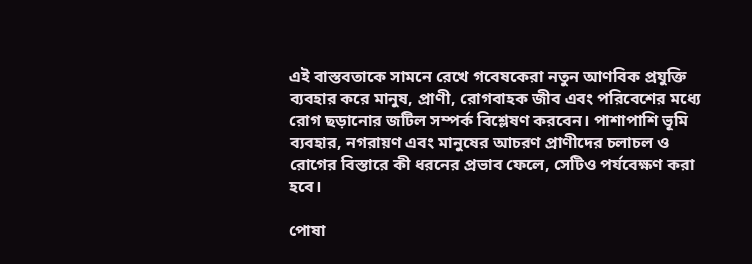এই বাস্তবতাকে সামনে রেখে গবেষকেরা নতুন আণবিক প্রযুক্তি ব্যবহার করে মানুষ, প্রাণী, রোগবাহক জীব এবং পরিবেশের মধ্যে রোগ ছড়ানোর জটিল সম্পর্ক বিশ্লেষণ করবেন। পাশাপাশি ভূমি ব্যবহার, নগরায়ণ এবং মানুষের আচরণ প্রাণীদের চলাচল ও রোগের বিস্তারে কী ধরনের প্রভাব ফেলে, সেটিও পর্যবেক্ষণ করা হবে।

পোষা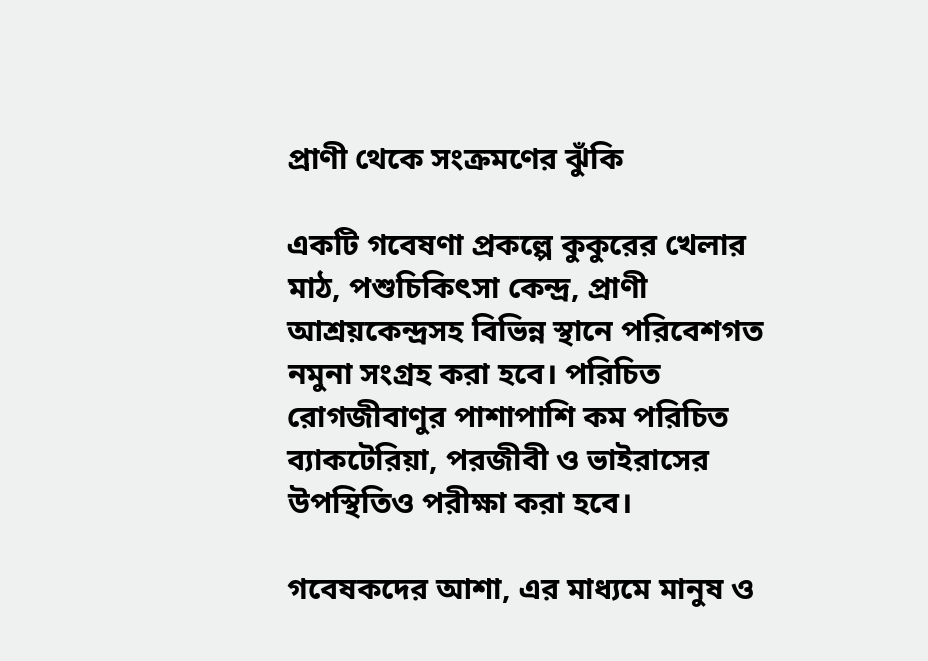প্রাণী থেকে সংক্রমণের ঝুঁকি

একটি গবেষণা প্রকল্পে কুকুরের খেলার মাঠ, পশুচিকিৎসা কেন্দ্র, প্রাণী আশ্রয়কেন্দ্রসহ বিভিন্ন স্থানে পরিবেশগত নমুনা সংগ্রহ করা হবে। পরিচিত রোগজীবাণুর পাশাপাশি কম পরিচিত ব্যাকটেরিয়া, পরজীবী ও ভাইরাসের উপস্থিতিও পরীক্ষা করা হবে।

গবেষকদের আশা, এর মাধ্যমে মানুষ ও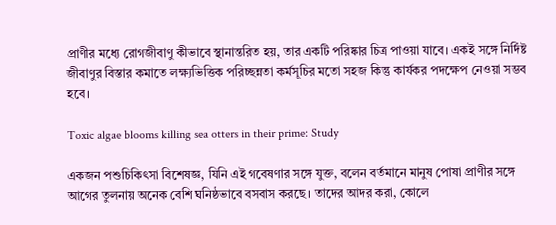প্রাণীর মধ্যে রোগজীবাণু কীভাবে স্থানান্তরিত হয়, তার একটি পরিষ্কার চিত্র পাওয়া যাবে। একই সঙ্গে নির্দিষ্ট জীবাণুর বিস্তার কমাতে লক্ষ্যভিত্তিক পরিচ্ছন্নতা কর্মসূচির মতো সহজ কিন্তু কার্যকর পদক্ষেপ নেওয়া সম্ভব হবে।

Toxic algae blooms killing sea otters in their prime: Study

একজন পশুচিকিৎসা বিশেষজ্ঞ, যিনি এই গবেষণার সঙ্গে যুক্ত, বলেন বর্তমানে মানুষ পোষা প্রাণীর সঙ্গে আগের তুলনায় অনেক বেশি ঘনিষ্ঠভাবে বসবাস করছে। তাদের আদর করা, কোলে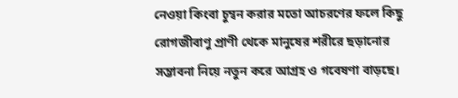নেওয়া কিংবা চুম্বন করার মতো আচরণের ফলে কিছু রোগজীবাণু প্রাণী থেকে মানুষের শরীরে ছড়ানোর সম্ভাবনা নিয়ে নতুন করে আগ্রহ ও গবেষণা বাড়ছে।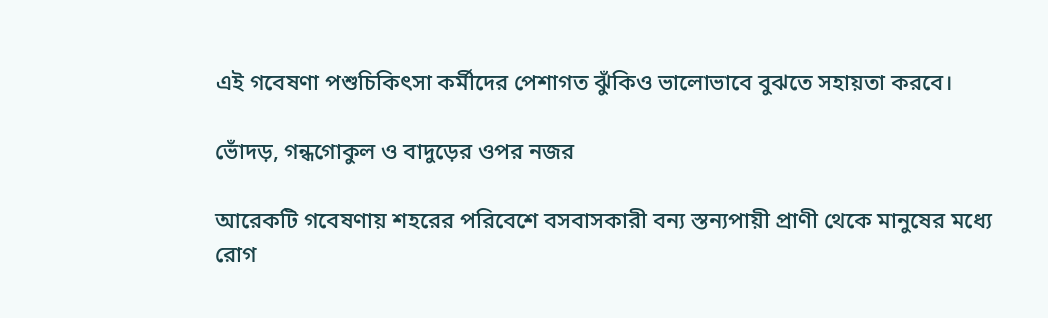এই গবেষণা পশুচিকিৎসা কর্মীদের পেশাগত ঝুঁকিও ভালোভাবে বুঝতে সহায়তা করবে।

ভোঁদড়, গন্ধগোকুল ও বাদুড়ের ওপর নজর

আরেকটি গবেষণায় শহরের পরিবেশে বসবাসকারী বন্য স্তন্যপায়ী প্রাণী থেকে মানুষের মধ্যে রোগ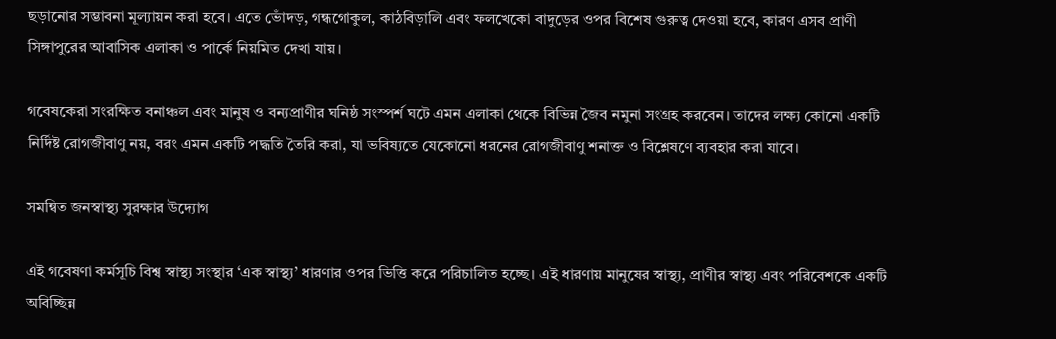ছড়ানোর সম্ভাবনা মূল্যায়ন করা হবে। এতে ভোঁদড়, গন্ধগোকুল, কাঠবিড়ালি এবং ফলখেকো বাদুড়ের ওপর বিশেষ গুরুত্ব দেওয়া হবে, কারণ এসব প্রাণী সিঙ্গাপুরের আবাসিক এলাকা ও পার্কে নিয়মিত দেখা যায়।

গবেষকেরা সংরক্ষিত বনাঞ্চল এবং মানুষ ও বন্যপ্রাণীর ঘনিষ্ঠ সংস্পর্শ ঘটে এমন এলাকা থেকে বিভিন্ন জৈব নমুনা সংগ্রহ করবেন। তাদের লক্ষ্য কোনো একটি নির্দিষ্ট রোগজীবাণু নয়, বরং এমন একটি পদ্ধতি তৈরি করা, যা ভবিষ্যতে যেকোনো ধরনের রোগজীবাণু শনাক্ত ও বিশ্লেষণে ব্যবহার করা যাবে।

সমন্বিত জনস্বাস্থ্য সুরক্ষার উদ্যোগ

এই গবেষণা কর্মসূচি বিশ্ব স্বাস্থ্য সংস্থার ‘এক স্বাস্থ্য’ ধারণার ওপর ভিত্তি করে পরিচালিত হচ্ছে। এই ধারণায় মানুষের স্বাস্থ্য, প্রাণীর স্বাস্থ্য এবং পরিবেশকে একটি অবিচ্ছিন্ন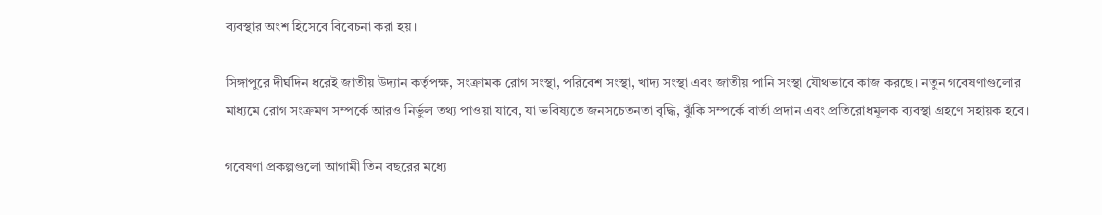ব্যবস্থার অংশ হিসেবে বিবেচনা করা হয়।

সিঙ্গাপুরে দীর্ঘদিন ধরেই জাতীয় উদ্যান কর্তৃপক্ষ, সংক্রামক রোগ সংস্থা, পরিবেশ সংস্থা, খাদ্য সংস্থা এবং জাতীয় পানি সংস্থা যৌথভাবে কাজ করছে। নতুন গবেষণাগুলোর মাধ্যমে রোগ সংক্রমণ সম্পর্কে আরও নির্ভুল তথ্য পাওয়া যাবে, যা ভবিষ্যতে জনসচেতনতা বৃদ্ধি, ঝুঁকি সম্পর্কে বার্তা প্রদান এবং প্রতিরোধমূলক ব্যবস্থা গ্রহণে সহায়ক হবে।

গবেষণা প্রকল্পগুলো আগামী তিন বছরের মধ্যে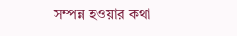সম্পন্ন হওয়ার কথা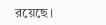রয়েছে।